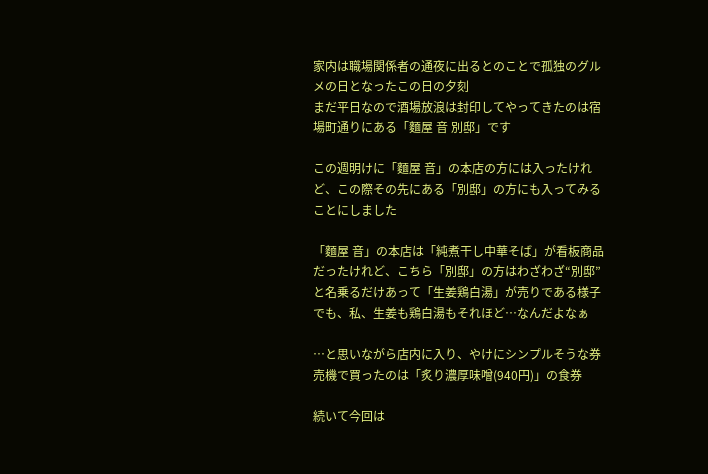家内は職場関係者の通夜に出るとのことで孤独のグルメの日となったこの日の夕刻
まだ平日なので酒場放浪は封印してやってきたのは宿場町通りにある「麵屋 音 別邸」です

この週明けに「麵屋 音」の本店の方には入ったけれど、この際その先にある「別邸」の方にも入ってみることにしました

「麵屋 音」の本店は「純煮干し中華そば」が看板商品だったけれど、こちら「別邸」の方はわざわざ“別邸”と名乗るだけあって「生姜鶏白湯」が売りである様子
でも、私、生姜も鶏白湯もそれほど…なんだよなぁ

…と思いながら店内に入り、やけにシンプルそうな券売機で買ったのは「炙り濃厚味噌(940円)」の食券

続いて今回は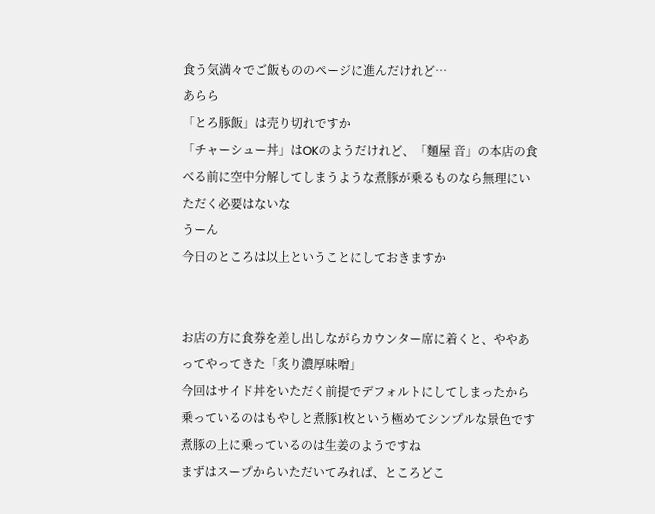食う気満々でご飯もののページに進んだけれど…
あらら
「とろ豚飯」は売り切れですか
「チャーシュー丼」はOKのようだけれど、「麵屋 音」の本店の食べる前に空中分解してしまうような煮豚が乗るものなら無理にいただく必要はないな
うーん
今日のところは以上ということにしておきますか


お店の方に食券を差し出しながらカウンター席に着くと、ややあってやってきた「炙り濃厚味噌」
今回はサイド丼をいただく前提でデフォルトにしてしまったから乗っているのはもやしと煮豚1枚という極めてシンプルな景色です
煮豚の上に乗っているのは生姜のようですね
まずはスープからいただいてみれば、ところどこ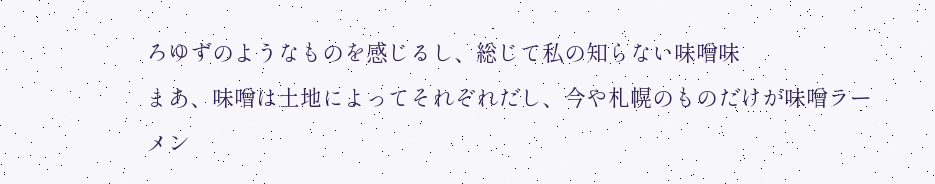ろゆずのようなものを感じるし、総じて私の知らない味噌味
まあ、味噌は土地によってそれぞれだし、今や札幌のものだけが味噌ラーメン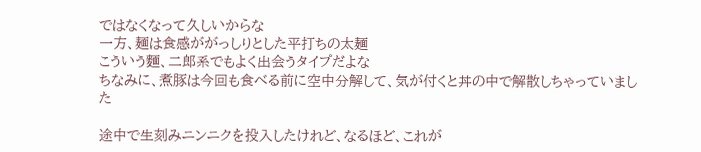ではなくなって久しいからな
一方、麺は食感ががっしりとした平打ちの太麺
こういう麵、二郎系でもよく出会うタイプだよな
ちなみに、煮豚は今回も食べる前に空中分解して、気が付くと丼の中で解散しちゃっていました

途中で生刻みニンニクを投入したけれど、なるほど、これが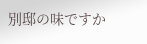別邸の味ですか